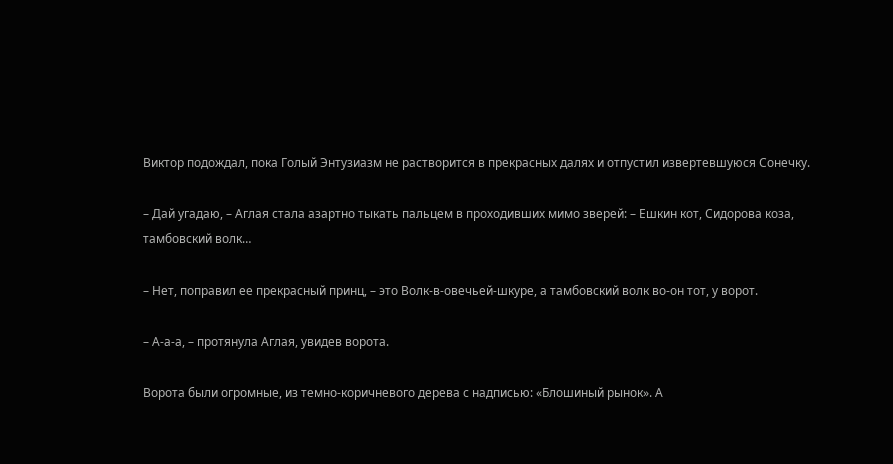Виктор подождал, пока Голый Энтузиазм не растворится в прекрасных далях и отпустил извертевшуюся Сонечку.

– Дай угадаю, – Аглая стала азартно тыкать пальцем в проходивших мимо зверей: – Ешкин кот, Сидорова коза, тамбовский волк…

– Нет, поправил ее прекрасный принц, – это Волк-в-овечьей-шкуре, а тамбовский волк во-он тот, у ворот.

– А-а-а, – протянула Аглая, увидев ворота.

Ворота были огромные, из темно-коричневого дерева с надписью: «Блошиный рынок». А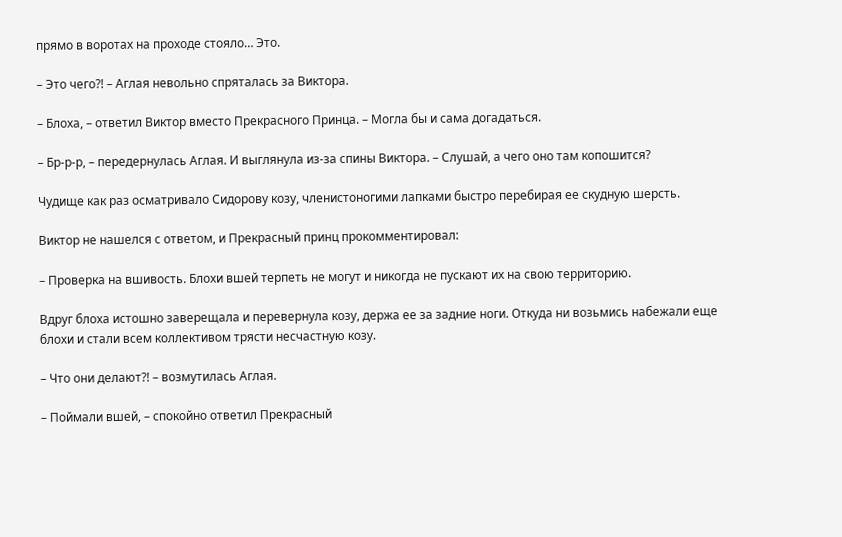прямо в воротах на проходе стояло… Это.

– Это чего?! – Аглая невольно спряталась за Виктора.

– Блоха, – ответил Виктор вместо Прекрасного Принца. – Могла бы и сама догадаться.

– Бр-р-р, – передернулась Аглая. И выглянула из-за спины Виктора. – Слушай, а чего оно там копошится?

Чудище как раз осматривало Сидорову козу, членистоногими лапками быстро перебирая ее скудную шерсть.

Виктор не нашелся с ответом, и Прекрасный принц прокомментировал:

– Проверка на вшивость. Блохи вшей терпеть не могут и никогда не пускают их на свою территорию.

Вдруг блоха истошно заверещала и перевернула козу, держа ее за задние ноги. Откуда ни возьмись набежали еще блохи и стали всем коллективом трясти несчастную козу.

– Что они делают?! – возмутилась Аглая.

– Поймали вшей, – спокойно ответил Прекрасный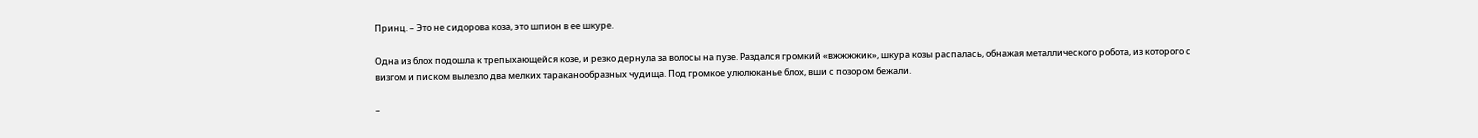Принц. – Это не сидорова коза, это шпион в ее шкуре.

Одна из блох подошла к трепыхающейся козе, и резко дернула за волосы на пузе. Раздался громкий «вжжжжик», шкура козы распалась, обнажая металлического робота, из которого с визгом и писком вылезло два мелких тараканообразных чудища. Под громкое улюлюканье блох, вши с позором бежали.

–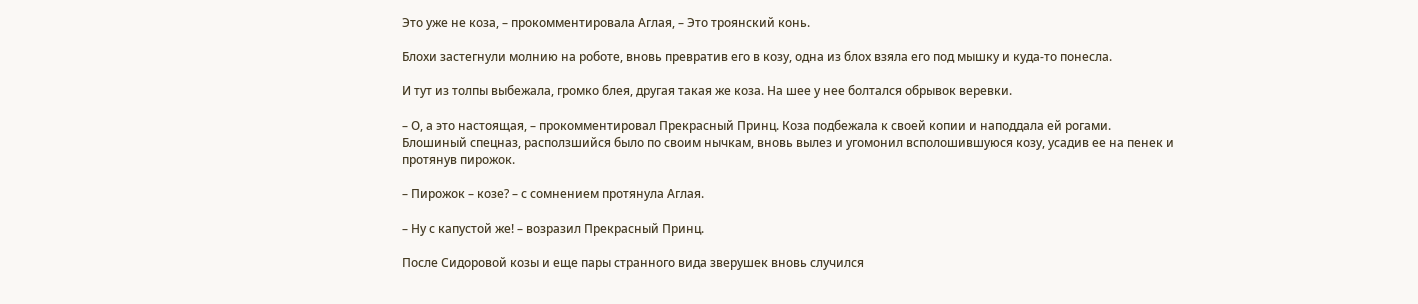Это уже не коза, – прокомментировала Аглая, – Это троянский конь.

Блохи застегнули молнию на роботе, вновь превратив его в козу, одна из блох взяла его под мышку и куда-то понесла.

И тут из толпы выбежала, громко блея, другая такая же коза. На шее у нее болтался обрывок веревки.

– О, а это настоящая, – прокомментировал Прекрасный Принц. Коза подбежала к своей копии и наподдала ей рогами. Блошиный спецназ, расползшийся было по своим нычкам, вновь вылез и угомонил всполошившуюся козу, усадив ее на пенек и протянув пирожок.

– Пирожок – козе? – с сомнением протянула Аглая.

– Ну с капустой же! – возразил Прекрасный Принц.

После Сидоровой козы и еще пары странного вида зверушек вновь случился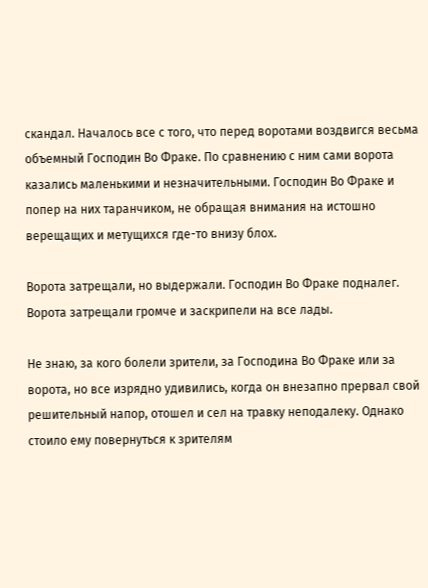скандал. Началось все с того, что перед воротами воздвигся весьма объемный Господин Во Фраке. По сравнению с ним сами ворота казались маленькими и незначительными. Господин Во Фраке и попер на них таранчиком, не обращая внимания на истошно верещащих и метущихся где-то внизу блох.

Ворота затрещали, но выдержали. Господин Во Фраке подналег. Ворота затрещали громче и заскрипели на все лады.

Не знаю, за кого болели зрители, за Господина Во Фраке или за ворота, но все изрядно удивились, когда он внезапно прервал свой решительный напор, отошел и сел на травку неподалеку. Однако стоило ему повернуться к зрителям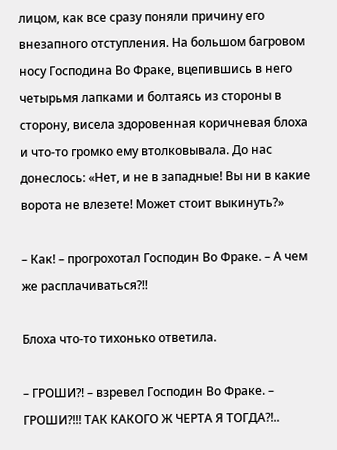лицом, как все сразу поняли причину его внезапного отступления. На большом багровом носу Господина Во Фраке, вцепившись в него четырьмя лапками и болтаясь из стороны в сторону, висела здоровенная коричневая блоха и что-то громко ему втолковывала. До нас донеслось: «Нет, и не в западные! Вы ни в какие ворота не влезете! Может стоит выкинуть?»

– Как! – прогрохотал Господин Во Фраке. – А чем же расплачиваться?!!

Блоха что-то тихонько ответила.

– ГРОШИ?! – взревел Господин Во Фраке. – ГРОШИ?!!! ТАК КАКОГО Ж ЧЕРТА Я ТОГДА?!..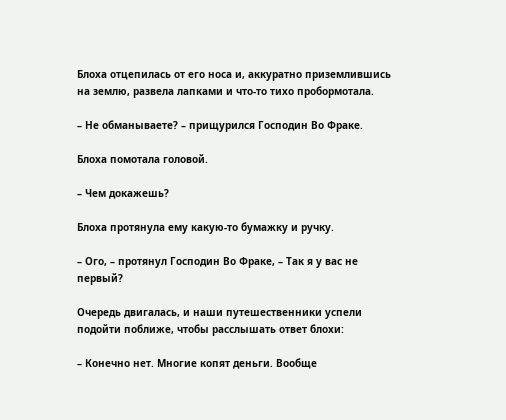Блоха отцепилась от его носа и, аккуратно приземлившись на землю, развела лапками и что-то тихо пробормотала.

– Не обманываете? – прищурился Господин Во Фраке.

Блоха помотала головой.

– Чем докажешь?

Блоха протянула ему какую-то бумажку и ручку.

– Ого, – протянул Господин Во Фраке, – Так я у вас не первый?

Очередь двигалась, и наши путешественники успели подойти поближе, чтобы расслышать ответ блохи:

– Конечно нет. Многие копят деньги. Вообще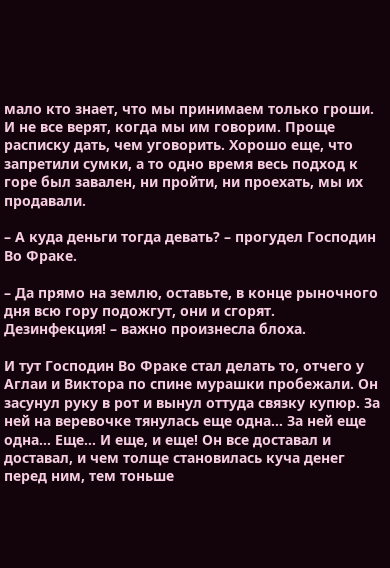мало кто знает, что мы принимаем только гроши. И не все верят, когда мы им говорим. Проще расписку дать, чем уговорить. Хорошо еще, что запретили сумки, а то одно время весь подход к горе был завален, ни пройти, ни проехать, мы их продавали.

– А куда деньги тогда девать? – прогудел Господин Во Фраке.

– Да прямо на землю, оставьте, в конце рыночного дня всю гору подожгут, они и сгорят. Дезинфекция! – важно произнесла блоха.

И тут Господин Во Фраке стал делать то, отчего у Аглаи и Виктора по спине мурашки пробежали. Он засунул руку в рот и вынул оттуда связку купюр. За ней на веревочке тянулась еще одна… За ней еще одна… Еще… И еще, и еще! Он все доставал и доставал, и чем толще становилась куча денег перед ним, тем тоньше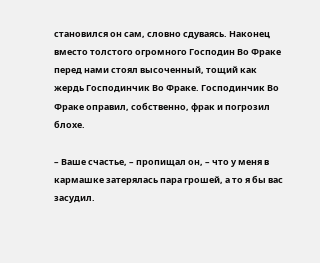становился он сам, словно сдуваясь. Наконец вместо толстого огромного Господин Во Фраке перед нами стоял высоченный, тощий как жердь Господинчик Во Фраке. Господинчик Во Фраке оправил, собственно, фрак и погрозил блохе.

– Ваше счастье, – пропищал он, – что у меня в кармашке затерялась пара грошей, а то я бы вас засудил.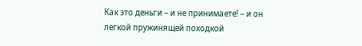Как это деньги – и не принимаете! – и он легкой пружинящей походкой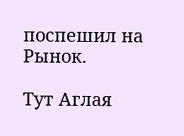поспешил на Рынок.

Тут Аглая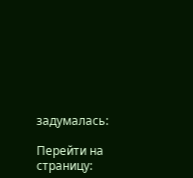задумалась:

Перейти на страницу: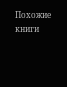Похожие книги